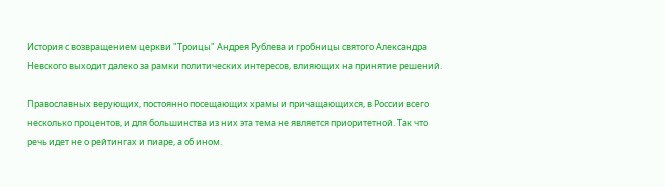История с возвращением церкви "Троицы" Андрея Рублева и гробницы святого Александра Невского выходит далеко за рамки политических интересов, влияющих на принятие решений.

Православных верующих, постоянно посещающих храмы и причащающихся, в России всего несколько процентов, и для большинства из них эта тема не является приоритетной. Так что речь идет не о рейтингах и пиаре, а об ином.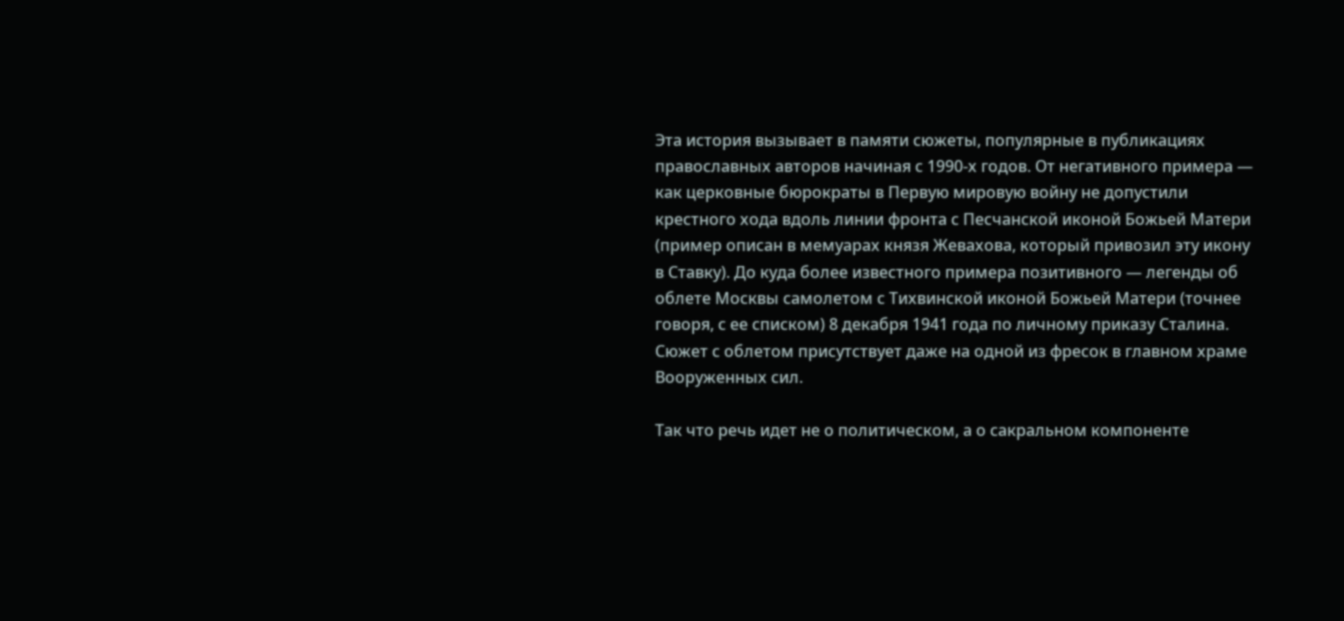Эта история вызывает в памяти сюжеты, популярные в публикациях православных авторов начиная с 1990-х годов. От негативного примера — как церковные бюрократы в Первую мировую войну не допустили крестного хода вдоль линии фронта с Песчанской иконой Божьей Матери (пример описан в мемуарах князя Жевахова, который привозил эту икону в Ставку). До куда более известного примера позитивного — легенды об облете Москвы самолетом с Тихвинской иконой Божьей Матери (точнее говоря, с ее списком) 8 декабря 1941 года по личному приказу Сталина. Сюжет с облетом присутствует даже на одной из фресок в главном храме Вооруженных сил.

Так что речь идет не о политическом, а о сакральном компоненте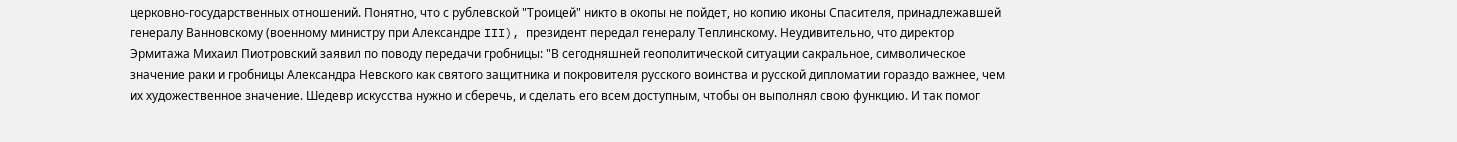церковно-государственных отношений. Понятно, что с рублевской "Троицей" никто в окопы не пойдет, но копию иконы Спасителя, принадлежавшей генералу Ванновскому (военному министру при Александре III), президент передал генералу Теплинскому. Неудивительно, что директор Эрмитажа Михаил Пиотровский заявил по поводу передачи гробницы: "В сегодняшней геополитической ситуации сакральное, символическое значение раки и гробницы Александра Невского как святого защитника и покровителя русского воинства и русской дипломатии гораздо важнее, чем их художественное значение. Шедевр искусства нужно и сберечь, и сделать его всем доступным, чтобы он выполнял свою функцию. И так помог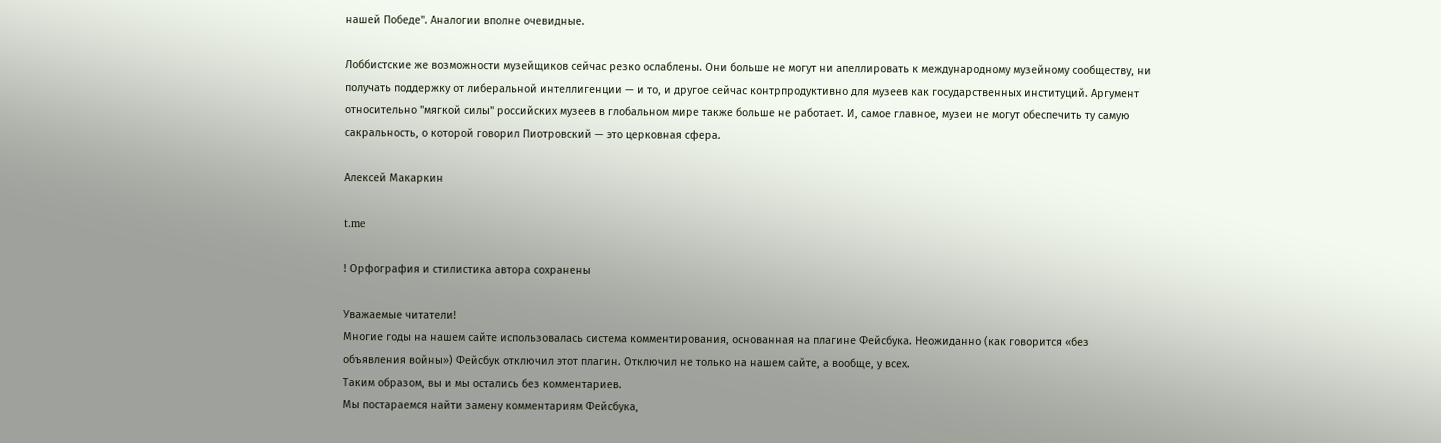нашей Победе". Аналогии вполне очевидные.

Лоббистские же возможности музейщиков сейчас резко ослаблены. Они больше не могут ни апеллировать к международному музейному сообществу, ни получать поддержку от либеральной интеллигенции — и то, и другое сейчас контрпродуктивно для музеев как государственных институций. Аргумент относительно "мягкой силы" российских музеев в глобальном мире также больше не работает. И, самое главное, музеи не могут обеспечить ту самую сакральность, о которой говорил Пиотровский — это церковная сфера.

Алексей Макаркин

t.me

! Орфография и стилистика автора сохранены

Уважаемые читатели!
Многие годы на нашем сайте использовалась система комментирования, основанная на плагине Фейсбука. Неожиданно (как говорится «без объявления войны») Фейсбук отключил этот плагин. Отключил не только на нашем сайте, а вообще, у всех.
Таким образом, вы и мы остались без комментариев.
Мы постараемся найти замену комментариям Фейсбука,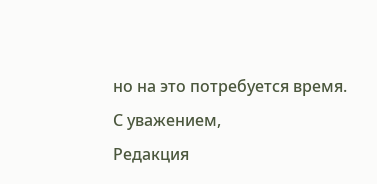но на это потребуется время.
С уважением,
Редакция